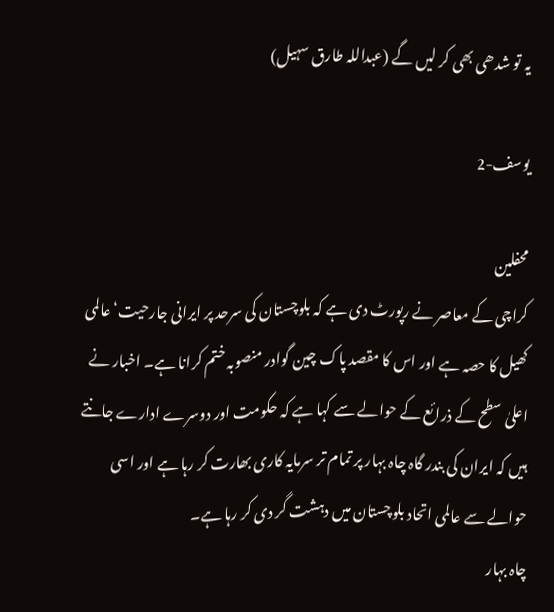یہ تو شدھی بھی کر لیں گے (عبداللہ طارق سہیل)

یوسف-2

محفلین
کراچی کے معاصر نے رپورٹ دی ہے کہ بلوچستان کی سرحد پر ایرانی جارحیت‘ عالمی کھیل کا حصہ ہے اور اس کا مقصد پاک چین گوادر منصوبہ ختم کرانا ہے۔ اخبار نے اعلیٰ سطح کے ذرائع کے حوالے سے کہا ہے کہ حکومت اور دوسرے ادارے جانتے ہیں کہ ایران کی بندر گاہ چاہ بہار پر تمام تر سرمایہ کاری بھارت کر رہا ہے اور اسی حوالے سے عالمی اتحاد بلوچستان میں دہشت گر دی کر رہا ہے۔
چاہ بہار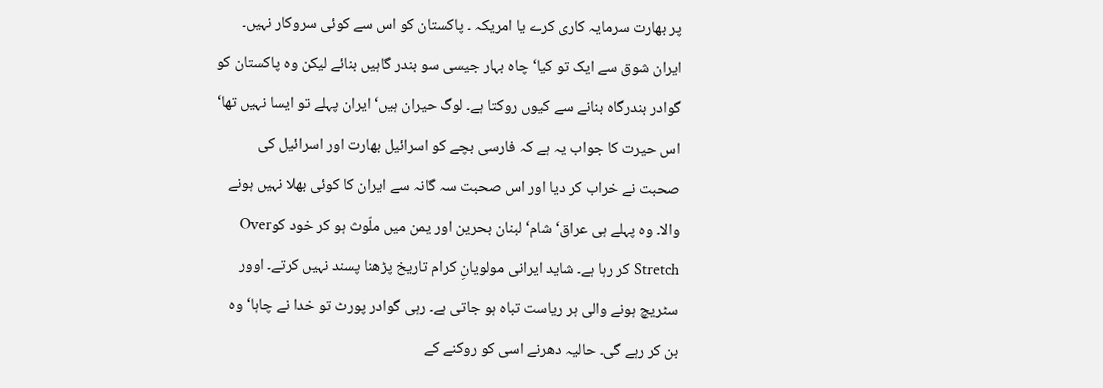پر بھارت سرمایہ کاری کرے یا امریکہ ۔ پاکستان کو اس سے کوئی سروکار نہیں۔ ایران شوق سے ایک تو کیا‘ چاہ بہار جیسی سو بندر گاہیں بنائے لیکن وہ پاکستان کو گوادر بندرگاہ بنانے سے کیوں روکتا ہے۔ لوگ حیران ہیں‘ ایران پہلے تو ایسا نہیں تھا‘ اس حیرت کا جواب یہ ہے کہ فارسی بچے کو اسرائیل بھارت اور اسرائیل کی صحبت نے خراب کر دیا اور اس صحبت سہ گانہ سے ایران کا کوئی بھلا نہیں ہونے والا۔ وہ پہلے ہی عراق‘ شام‘ لبنان بحرین اور یمن میں ملّوث ہو کر خود کوOver Stretch کر رہا ہے۔ شاید ایرانی مولویانِ کرام تاریخ پڑھنا پسند نہیں کرتے۔ اوور سٹریچ ہونے والی ہر ریاست تباہ ہو جاتی ہے۔ رہی گوادر پورٹ تو خدا نے چاہا‘ وہ بن کر رہے گی۔ حالیہ دھرنے اسی کو روکنے کے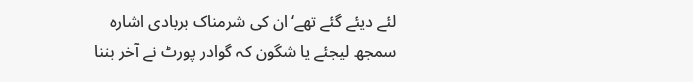لئے دیئے گئے تھے‘ان کی شرمناک بربادی اشارہ سمجھ لیجئے یا شگون کہ گوادر پورٹ نے آخر بننا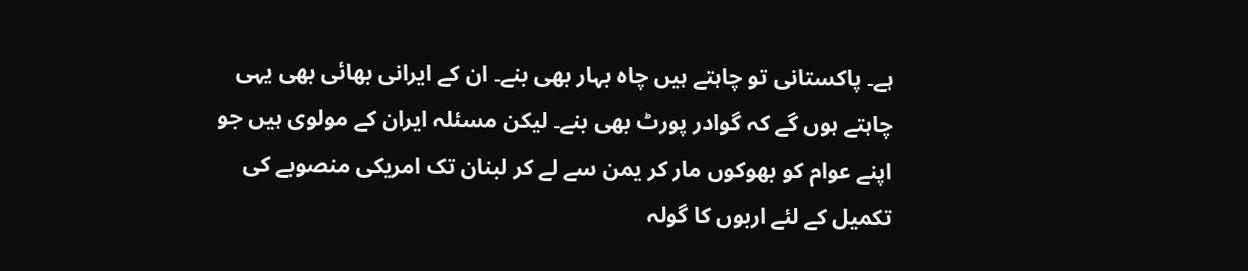ہے۔ پاکستانی تو چاہتے ہیں چاہ بہار بھی بنے۔ ان کے ایرانی بھائی بھی یہی چاہتے ہوں گے کہ گوادر پورٹ بھی بنے۔ لیکن مسئلہ ایران کے مولوی ہیں جو اپنے عوام کو بھوکوں مار کر یمن سے لے کر لبنان تک امریکی منصوبے کی تکمیل کے لئے اربوں کا گولہ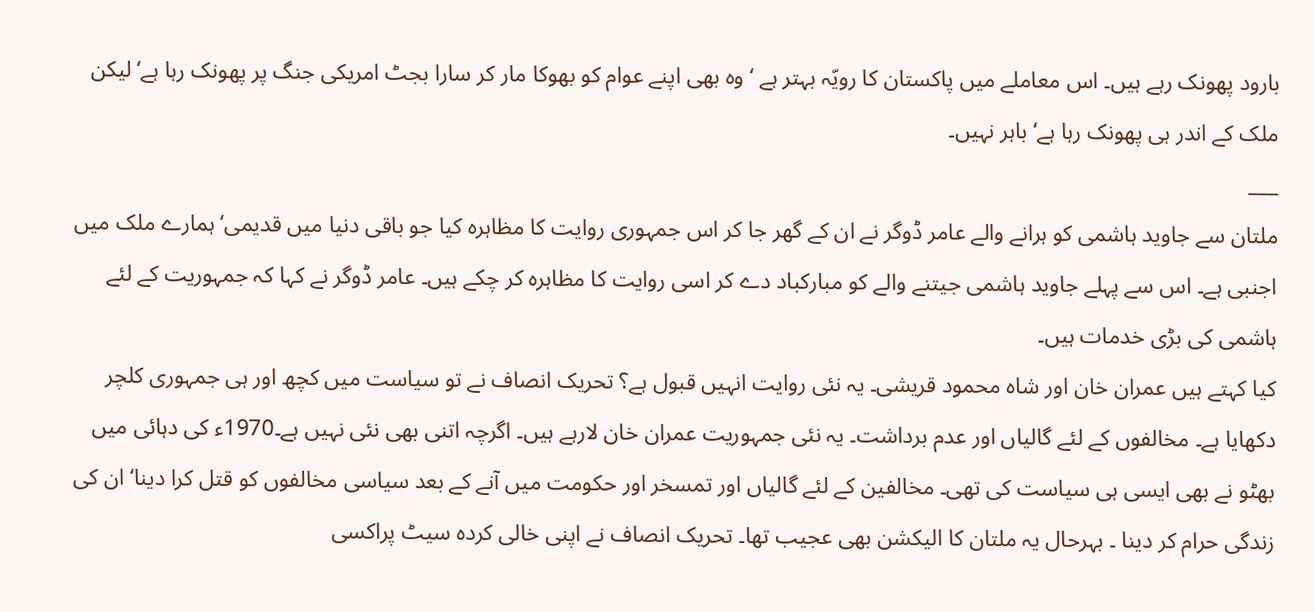بارود پھونک رہے ہیں۔ اس معاملے میں پاکستان کا رویّہ بہتر ہے ‘ وہ بھی اپنے عوام کو بھوکا مار کر سارا بجٹ امریکی جنگ پر پھونک رہا ہے‘لیکن ملک کے اندر ہی پھونک رہا ہے‘ باہر نہیں۔
___
ملتان سے جاوید ہاشمی کو ہرانے والے عامر ڈوگر نے ان کے گھر جا کر اس جمہوری روایت کا مظاہرہ کیا جو باقی دنیا میں قدیمی‘ ہمارے ملک میں اجنبی ہے۔ اس سے پہلے جاوید ہاشمی جیتنے والے کو مبارکباد دے کر اسی روایت کا مظاہرہ کر چکے ہیں۔ عامر ڈوگر نے کہا کہ جمہوریت کے لئے ہاشمی کی بڑی خدمات ہیں۔
کیا کہتے ہیں عمران خان اور شاہ محمود قریشی۔ یہ نئی روایت انہیں قبول ہے؟ تحریک انصاف نے تو سیاست میں کچھ اور ہی جمہوری کلچر دکھایا ہے۔ مخالفوں کے لئے گالیاں اور عدم برداشت۔ یہ نئی جمہوریت عمران خان لارہے ہیں۔ اگرچہ اتنی بھی نئی نہیں ہے۔1970ء کی دہائی میں بھٹو نے بھی ایسی ہی سیاست کی تھی۔ مخالفین کے لئے گالیاں اور تمسخر اور حکومت میں آنے کے بعد سیاسی مخالفوں کو قتل کرا دینا‘ ان کی زندگی حرام کر دینا ۔ بہرحال یہ ملتان کا الیکشن بھی عجیب تھا۔ تحریک انصاف نے اپنی خالی کردہ سیٹ پراکسی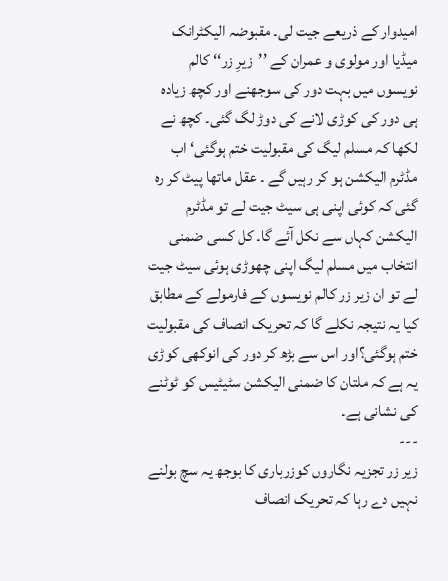امیدوار کے ذریعے جیت لی۔ مقبوضہ الیکٹرانک میڈیا اور مولوی و عمران کے ’’زیرِ زر‘‘ کالم نویسوں میں بہت دور کی سوجھنے اور کچھ زیادہ ہی دور کی کوڑی لانے کی دوڑ لگ گئی۔ کچھ نے لکھا کہ مسلم لیگ کی مقبولیت ختم ہوگئی‘ اب مڈٹرم الیکشن ہو کر رہیں گے ۔ عقل ماتھا پیٹ کر رہ گئی کہ کوئی اپنی ہی سیٹ جیت لے تو مڈٹرم الیکشن کہاں سے نکل آئے گا۔ کل کسی ضمنی انتخاب میں مسلم لیگ اپنی چھوڑی ہوئی سیٹ جیت لے تو ان زیر زر کالم نویسوں کے فارمولے کے مطابق کیا یہ نتیجہ نکلے گا کہ تحریک انصاف کی مقبولیت ختم ہوگئی؟اور اس سے بڑھ کر دور کی انوکھی کوڑی یہ ہے کہ ملتان کا ضمنی الیکشن سٹیٹیس کو ٹوٹنے کی نشانی ہے۔
---
زیر زر تجزیہ نگاروں کوزرباری کا بوجھ یہ سچ بولنے نہیں دے رہا کہ تحریک انصاف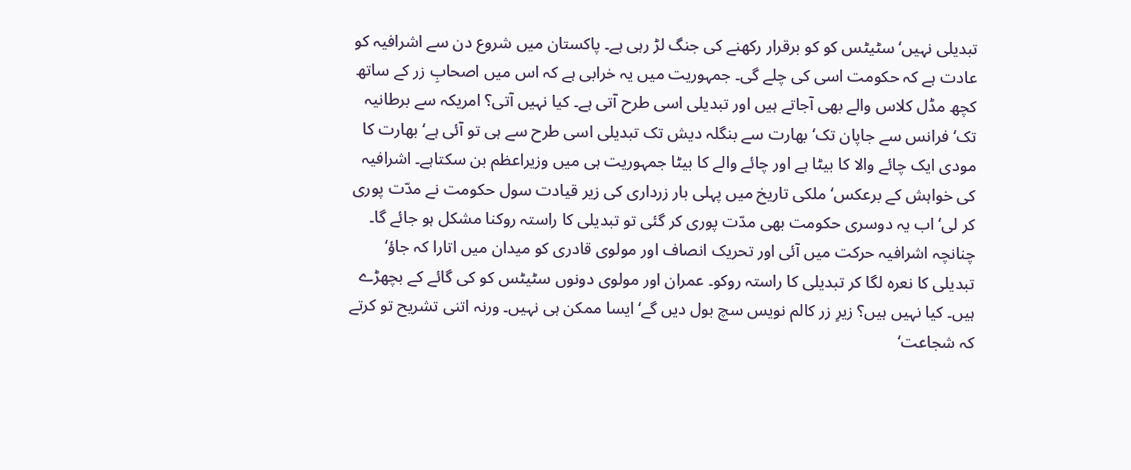تبدیلی نہیں‘ سٹیٹس کو کو برقرار رکھنے کی جنگ لڑ رہی ہے۔ پاکستان میں شروع دن سے اشرافیہ کو عادت ہے کہ حکومت اسی کی چلے گی۔ جمہوریت میں یہ خرابی ہے کہ اس میں اصحابِ زر کے ساتھ کچھ مڈل کلاس والے بھی آجاتے ہیں اور تبدیلی اسی طرح آتی ہے۔ کیا نہیں آتی؟ امریکہ سے برطانیہ تک‘ فرانس سے جاپان تک‘ بھارت سے بنگلہ دیش تک تبدیلی اسی طرح سے ہی تو آئی ہے‘ بھارت کا مودی ایک چائے والا کا بیٹا ہے اور چائے والے کا بیٹا جمہوریت ہی میں وزیراعظم بن سکتاہے۔ اشرافیہ کی خواہش کے برعکس‘ ملکی تاریخ میں پہلی بار زرداری کی زیر قیادت سول حکومت نے مدّت پوری کر لی‘ اب یہ دوسری حکومت بھی مدّت پوری کر گئی تو تبدیلی کا راستہ روکنا مشکل ہو جائے گا۔ چنانچہ اشرافیہ حرکت میں آئی اور تحریک انصاف اور مولوی قادری کو میدان میں اتارا کہ جاؤ‘ تبدیلی کا نعرہ لگا کر تبدیلی کا راستہ روکو۔ عمران اور مولوی دونوں سٹیٹس کو کی گائے کے بچھڑے ہیں۔ کیا نہیں ہیں؟ زیرِ زر کالم نویس سچ بول دیں گے‘ ایسا ممکن ہی نہیں۔ ورنہ اتنی تشریح تو کرتے کہ شجاعت‘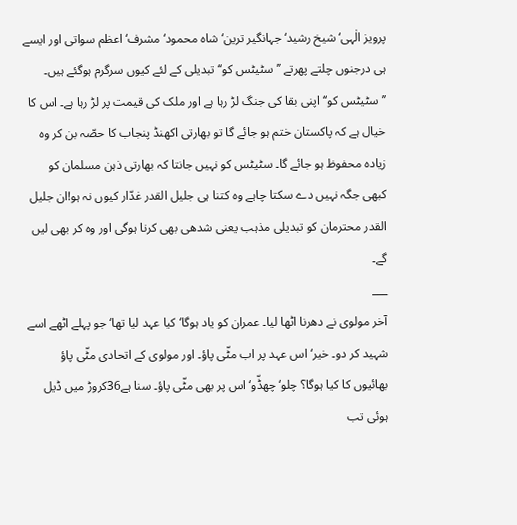پرویز الٰہی‘ شیخ رشید‘ جہانگیر ترین‘ شاہ محمود‘ مشرف‘ اعظم سواتی اور ایسے ہی درجنوں چلتے پھرتے ’’سٹیٹس کو‘‘ تبدیلی کے لئے کیوں سرگرم ہوگئے ہیں۔
’’سٹیٹس کو‘‘ اپنی بقا کی جنگ لڑ رہا ہے اور ملک کی قیمت پر لڑ رہا ہے۔ اس کا خیال ہے کہ پاکستان ختم ہو جائے گا تو بھارتی اکھنڈ پنجاب کا حصّہ بن کر وہ زیادہ محفوظ ہو جائے گا۔ سٹیٹس کو نہیں جانتا کہ بھارتی ذہن مسلمان کو کبھی جگہ نہیں دے سکتا چاہے وہ کتنا ہی جلیل القدر غدّار کیوں نہ ہو!ان جلیل القدر محترمان کو تبدیلی مذہب یعنی شدھی بھی کرنا ہوگی اور وہ کر بھی لیں گے۔
___
آخر مولوی نے دھرنا اٹھا لیا۔ عمران کو یاد ہوگا‘ کیا عہد لیا تھا‘ جو پہلے اٹھے اسے شہید کر دو۔ خیر‘ اس عہد پر اب مٹّی پاؤ۔ اور مولوی کے اتحادی مٹّی پاؤ بھائیوں کا کیا ہوگا؟ چلو‘ چھڈّو‘ اس پر بھی مٹّی پاؤ۔ سنا ہے36کروڑ میں ڈیل ہوئی تب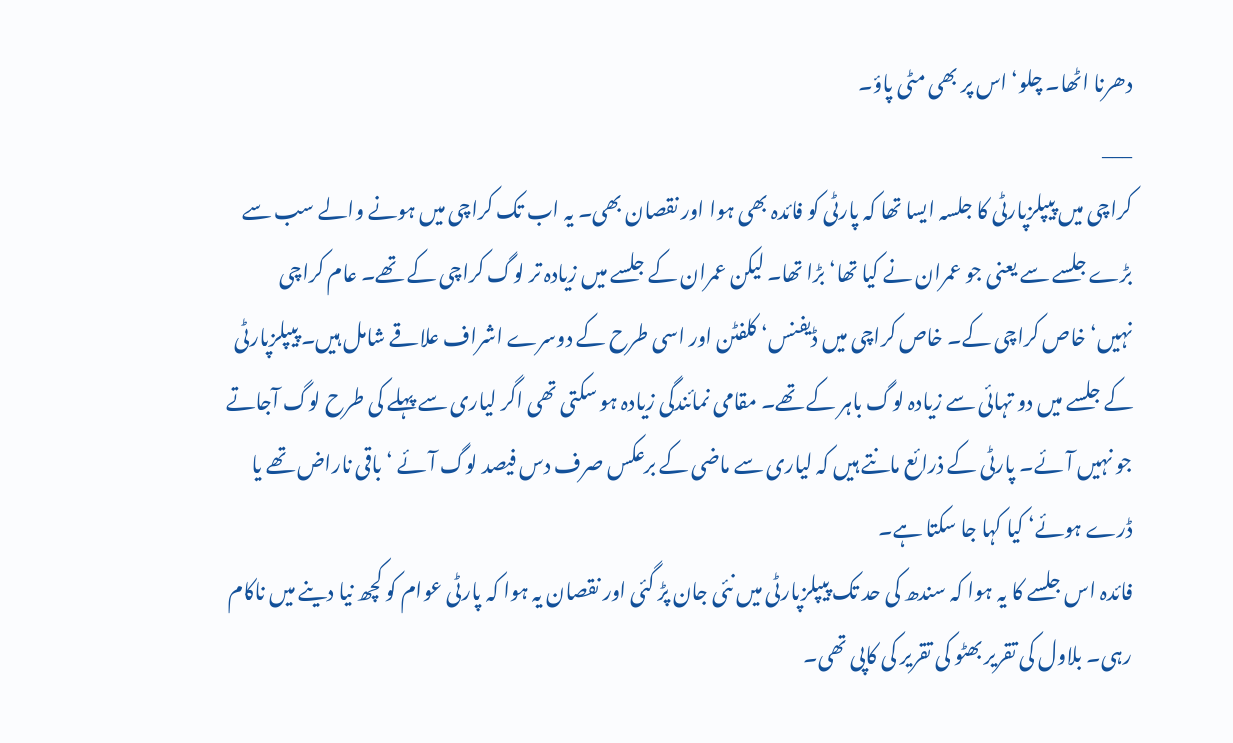دھرنا اٹھا۔ چلو‘ اس پر بھی مٹی پاؤ۔
___
کراچی میں پیپلزپارٹی کا جلسہ ایسا تھا کہ پارٹی کو فائدہ بھی ہوا اور نقصان بھی۔ یہ اب تک کراچی میں ہونے والے سب سے بڑے جلسے سے یعنی جو عمران نے کیا تھا‘ بڑا تھا۔ لیکن عمران کے جلسے میں زیادہ تر لوگ کراچی کے تھے۔ عام کراچی نہیں‘ خاص کراچی کے۔ خاص کراچی میں ڈیفنس‘ کلفٹن اور اسی طرح کے دوسرے اشراف علاقے شامل ہیں۔ پیپلزپارٹی کے جلسے میں دو تہائی سے زیادہ لوگ باہر کے تھے۔ مقامی نمائندگی زیادہ ہو سکتی تھی اگر لیاری سے پہلے کی طرح لوگ آجاتے جو نہیں آئے۔ پارٹی کے ذرائع مانتے ہیں کہ لیاری سے ماضی کے برعکس صرف دس فیصد لوگ آئے ‘ باقی ناراض تھے یا ڈرے ہوئے‘ کیا کہا جا سکتا ہے۔
فائدہ اس جلسے کا یہ ہوا کہ سندھ کی حد تک پیپلزپارٹی میں نئی جان پڑ گئی اور نقصان یہ ہوا کہ پارٹی عوام کو کچھ نیا دینے میں ناکام رہی۔ بلاول کی تقریر بھٹو کی تقریر کی کاپی تھی۔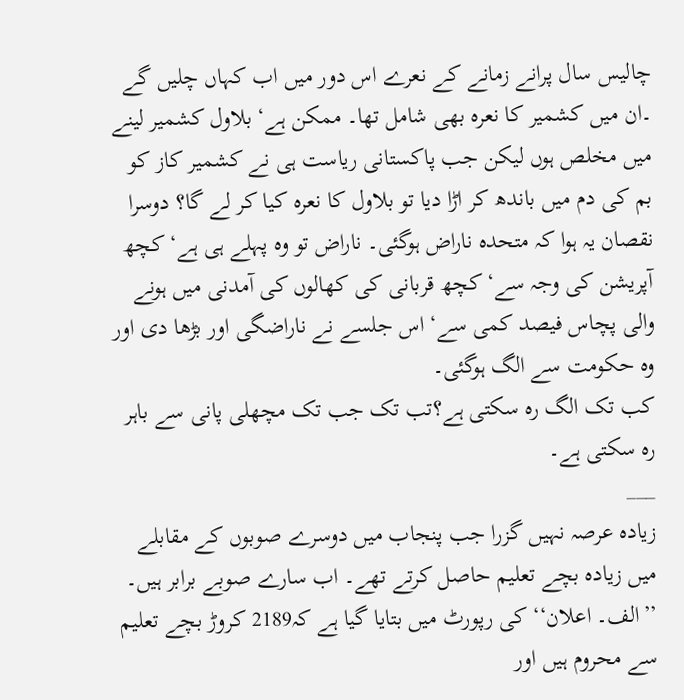چالیس سال پرانے زمانے کے نعرے اس دور میں اب کہاں چلیں گے ۔ان میں کشمیر کا نعرہ بھی شامل تھا۔ ممکن ہے‘ بلاول کشمیر لینے میں مخلص ہوں لیکن جب پاکستانی ریاست ہی نے کشمیر کاز کو بم کی دم میں باندھ کر اڑا دیا تو بلاول کا نعرہ کیا کر لے گا؟ دوسرا نقصان یہ ہوا کہ متحدہ ناراض ہوگئی۔ ناراض تو وہ پہلے ہی ہے‘ کچھ آپریشن کی وجہ سے‘ کچھ قربانی کی کھالوں کی آمدنی میں ہونے والی پچاس فیصد کمی سے‘ اس جلسے نے ناراضگی اور بڑھا دی اور وہ حکومت سے الگ ہوگئی۔
کب تک الگ رہ سکتی ہے؟تب تک جب تک مچھلی پانی سے باہر رہ سکتی ہے۔
___
زیادہ عرصہ نہیں گزرا جب پنجاب میں دوسرے صوبوں کے مقابلے میں زیادہ بچے تعلیم حاصل کرتے تھے۔ اب سارے صوبے برابر ہیں۔ ’’الف۔ اعلان‘‘ کی رپورٹ میں بتایا گیا ہے کہ2189 کروڑ بچے تعلیم سے محروم ہیں اور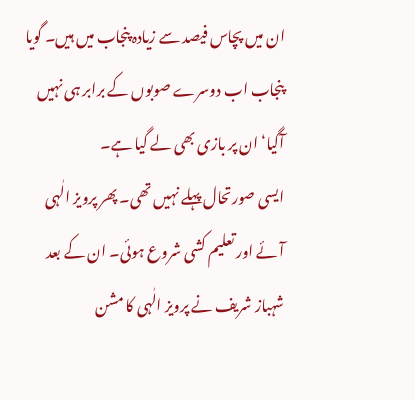ان میں پچاس فیصد سے زیادہ پنجاب میں ہیں۔ گویا پنجاب اب دوسرے صوبوں کے برابر ہی نہیں آگیا‘ ان پر بازی بھی لے گیا ہے۔
ایسی صورتحال پہلے نہیں تھی۔ پھر پرویز الٰہی آئے اور تعلیم کشی شروع ہوئی۔ ان کے بعد شہباز شریف نے پرویز الٰہی کا مشن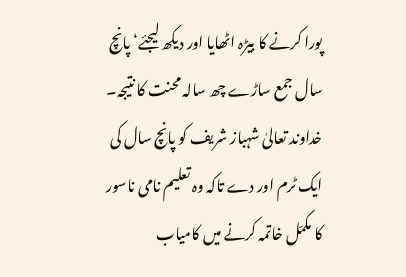پورا کرنے کا بیڑہ اٹھایا اور دیکھ لیجئے‘ پانچ سال جمع ساڑے چھ سالہ محنت کا نتیجہ۔ خداوند تعالیٰ شہباز شریف کو پانچ سال کی ایک ٹرم اور دے تاکہ وہ تعلیم نامی ناسور کا مکمّل خاتمہ کرنے میں کامیاب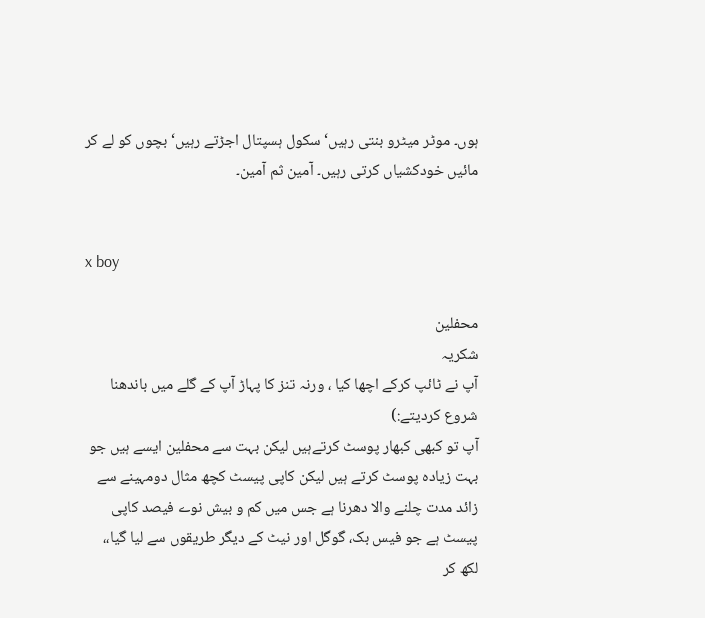ہوں۔ موٹر میٹرو بنتی رہیں‘ سکول ہسپتال اجڑتے رہیں‘ بچوں کو لے کر مائیں خودکشیاں کرتی رہیں۔ آمین ثم آمین۔


x boy

محفلین
شکریہ
آپ نے ٹائپ کرکے اچھا کیا ، ورنہ تنز کا پہاڑ آپ کے گلے میں باندھنا شروع کردیتے:)
آپ تو کبھی کبھار پوسٹ کرتےہیں لیکن بہت سے محفلین ایسے ہیں جو بہت زیادہ پوسٹ کرتے ہیں لیکن کاپی پیسٹ کچھ مثال دومہینے سے زائد مدت چلنے والا دھرنا ہے جس میں کم و بیش نوے فیصد کاپی پیسٹ ہے جو فیس بک، گوگل اور نیٹ کے دیگر طریقوں سے لیا گیا،،
لکھ کر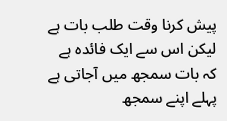پیش کرنا وقت طلب بات ہے لیکن اس سے ایک فائدہ ہے کہ بات سمجھ میں آجاتی ہے پہلے اپنے سمجھ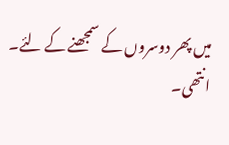میں پھر دوسروں کے سمجھنے کے لئے۔
انتھی۔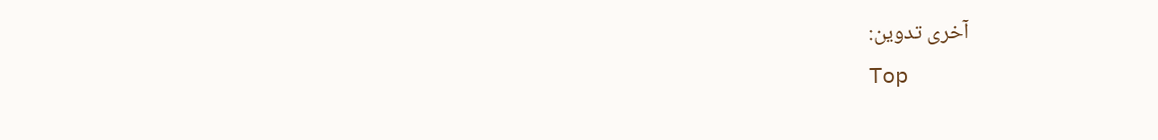آخری تدوین:
Top